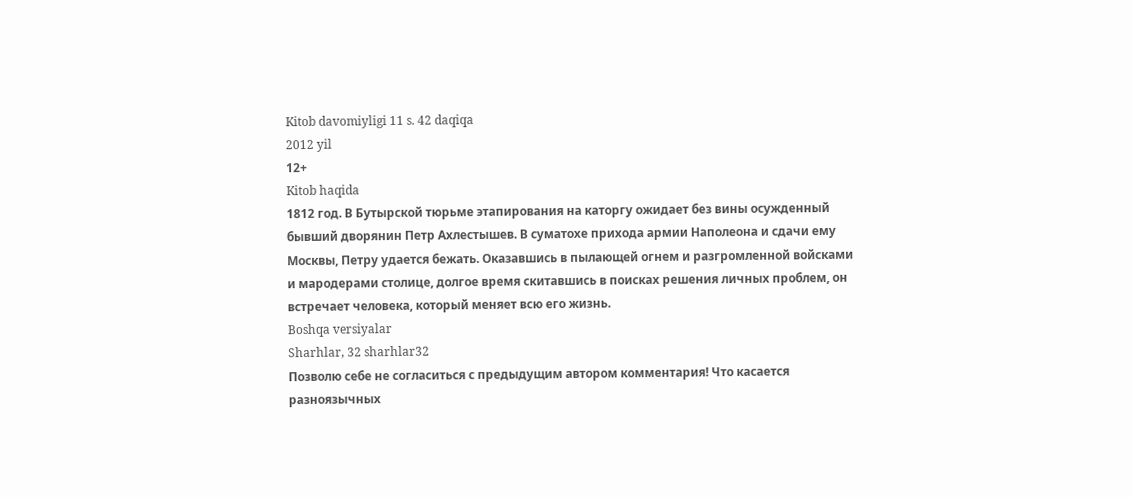Kitob davomiyligi 11 s. 42 daqiqa
2012 yil
12+
Kitob haqida
1812 год. В Бутырской тюрьме этапирования на каторгу ожидает без вины осужденный бывший дворянин Петр Ахлестышев. В суматохе прихода армии Наполеона и сдачи ему Москвы, Петру удается бежать. Оказавшись в пылающей огнем и разгромленной войсками и мародерами столице, долгое время скитавшись в поисках решения личных проблем, он встречает человека, который меняет всю его жизнь.
Boshqa versiyalar
Sharhlar, 32 sharhlar32
Позволю себе не согласиться с предыдущим автором комментария! Что касается разноязычных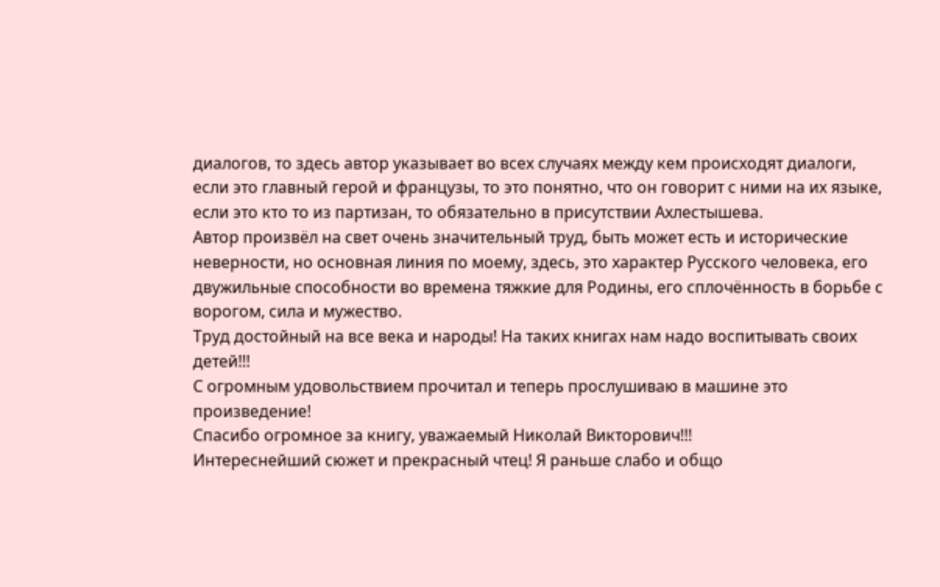диалогов, то здесь автор указывает во всех случаях между кем происходят диалоги, если это главный герой и французы, то это понятно, что он говорит с ними на их языке, если это кто то из партизан, то обязательно в присутствии Ахлестышева.
Автор произвёл на свет очень значительный труд, быть может есть и исторические неверности, но основная линия по моему, здесь, это характер Русского человека, его двужильные способности во времена тяжкие для Родины, его сплочённость в борьбе с ворогом, сила и мужество.
Труд достойный на все века и народы! На таких книгах нам надо воспитывать своих детей!!!
С огромным удовольствием прочитал и теперь прослушиваю в машине это произведение!
Спасибо огромное за книгу, уважаемый Николай Викторович!!!
Интереснейший сюжет и прекрасный чтец! Я раньше слабо и общо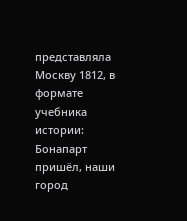представляла Москву 1812, в формате учебника истории: Бонапарт пришёл, наши город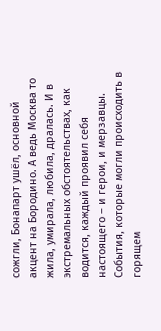сожгли, Бонапарт ушёл, основной акцент на Бородино. А ведь Москва то жила, умирала, любила, дралась. И в экстремальных обстоятельствах, как водится, каждый проявил себя настоящего – и герои, и мерзавцы. События, которые могли происходить в горящем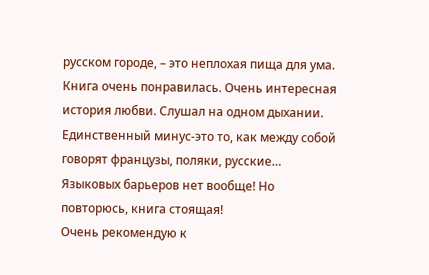русском городе, – это неплохая пища для ума.
Книга очень понравилась. Очень интересная история любви. Слушал на одном дыхании. Единственный минус-это то, как между собой говорят французы, поляки, русские… Языковых барьеров нет вообще! Но повторюсь, книга стоящая!
Очень рекомендую к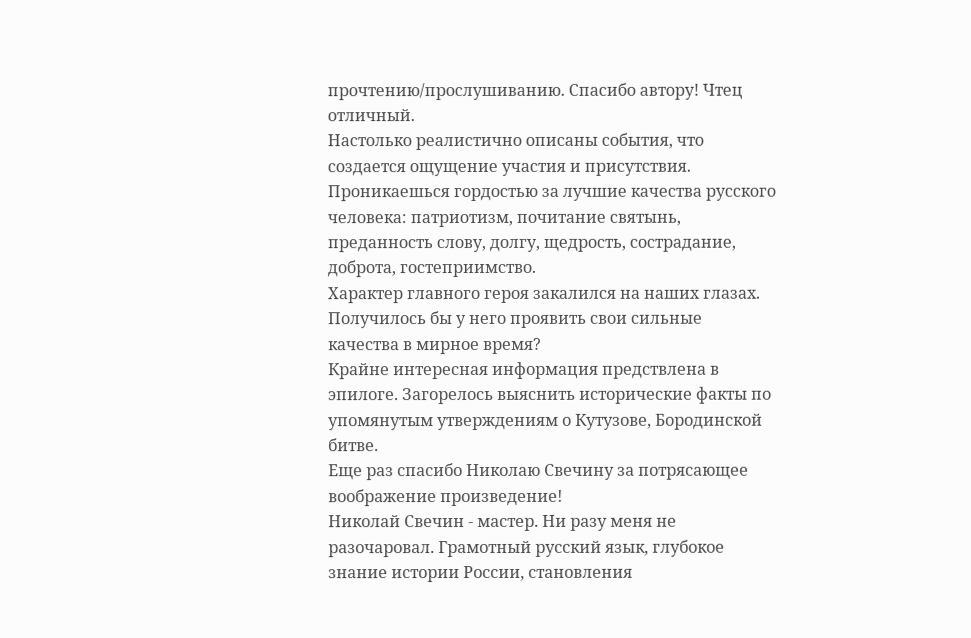прочтению/прослушиванию. Спасибо автору! Чтец отличный.
Настолько реалистично описаны события, что создается ощущение участия и присутствия. Проникаешься гордостью за лучшие качества русского человека: патриотизм, почитание святынь, преданность слову, долгу, щедрость, сострадание, доброта, гостеприимство.
Характер главного героя закалился на наших глазах. Получилось бы у него проявить свои сильные качества в мирное время?
Крайне интересная информация предствлена в эпилоге. Загорелось выяснить исторические факты по упомянутым утверждениям о Кутузове, Бородинской битве.
Еще раз спасибо Николаю Свечину за потрясающее воображение произведение!
Николай Свечин - мастер. Ни разу меня не разочаровал. Грамотный русский язык, глубокое знание истории России, становления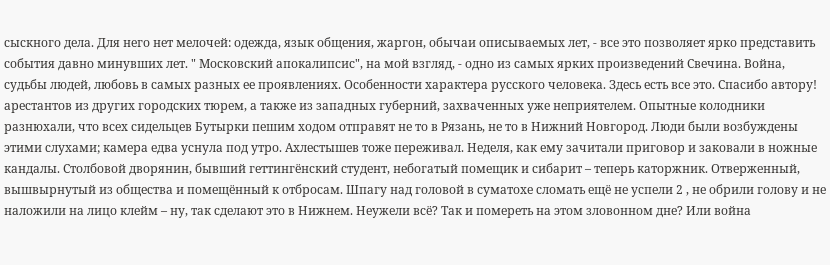сыскного дела. Для него нет мелочей: одежда, язык общения, жаргон, обычаи описываемых лет, - все это позволяет ярко представить события давно минувших лет. " Московский апокалипсис", на мой взгляд, - одно из самых ярких произведений Свечина. Война, судьбы людей, любовь в самых разных ее проявлениях. Особенности характера русского человека. Здесь есть все это. Спасибо автору!
арестантов из других городских тюрем, а также из западных губерний, захваченных уже неприятелем. Опытные колодники разнюхали, что всех сидельцев Бутырки пешим ходом отправят не то в Рязань, не то в Нижний Новгород. Люди были возбуждены этими слухами; камера едва уснула под утро. Ахлестышев тоже переживал. Неделя, как ему зачитали приговор и заковали в ножные кандалы. Столбовой дворянин, бывший геттингёнский студент, небогатый помещик и сибарит – теперь каторжник. Отверженный, вышвырнутый из общества и помещённый к отбросам. Шпагу над головой в суматохе сломать ещё не успели 2 , не обрили голову и не наложили на лицо клейм – ну, так сделают это в Нижнем. Неужели всё? Так и помереть на этом зловонном дне? Или война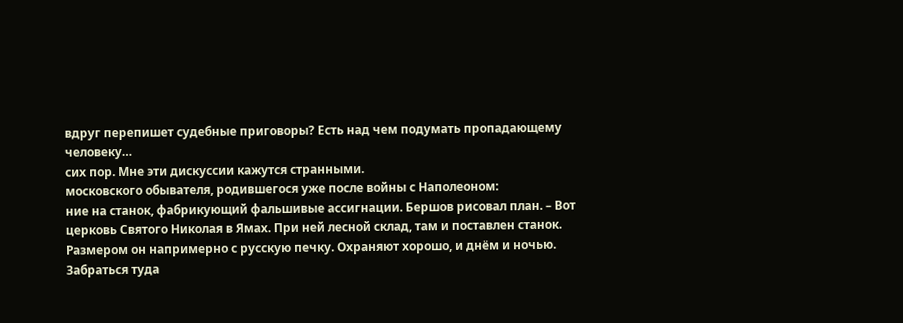вдруг перепишет судебные приговоры? Есть над чем подумать пропадающему человеку…
сих пор. Мне эти дискуссии кажутся странными.
московского обывателя, родившегося уже после войны с Наполеоном:
ние на станок, фабрикующий фальшивые ассигнации. Бершов рисовал план. – Вот церковь Святого Николая в Ямах. При ней лесной склад, там и поставлен станок. Размером он напримерно с русскую печку. Охраняют хорошо, и днём и ночью. Забраться туда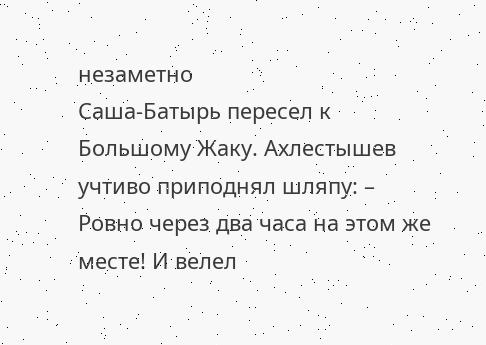незаметно
Саша-Батырь пересел к Большому Жаку. Ахлестышев учтиво приподнял шляпу: – Ровно через два часа на этом же месте! И велел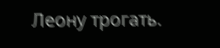Леону трогать.